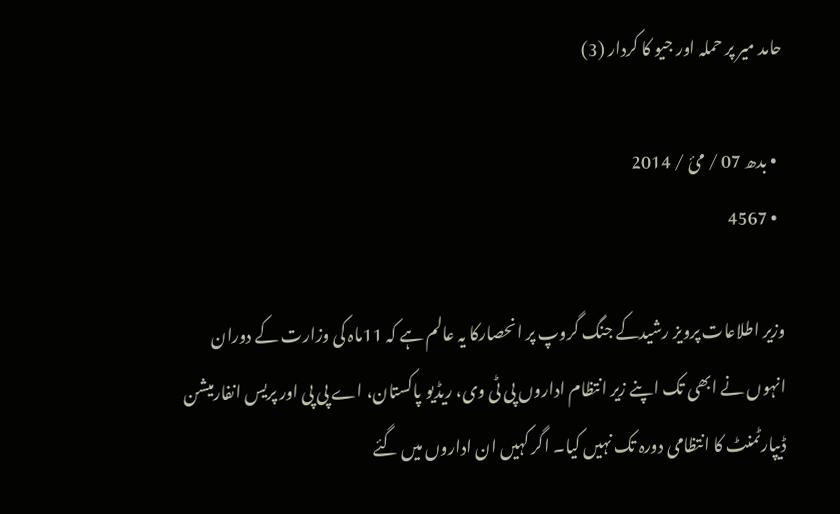حامد میر پر حملہ اور جیو کا کردار (3)

  • بدھ 07 / مئ / 2014
  • 4567

وزیر اطلاعات پرویز رشیدکے جنگ گروپ پر انحصارکا یہ عالم ہے کہ 11ماہ کی وزارت کے دوران انہوں نے ابھی تک اپنے زیر انتظام اداروں پی ٹی وی، ریڈیو پاکستان، اے پی پی اور پریس انفارمیشن ڈیپارٹمنٹ کا انتظامی دورہ تک نہیں کیا۔ اگر کہیں ان اداروں میں گئے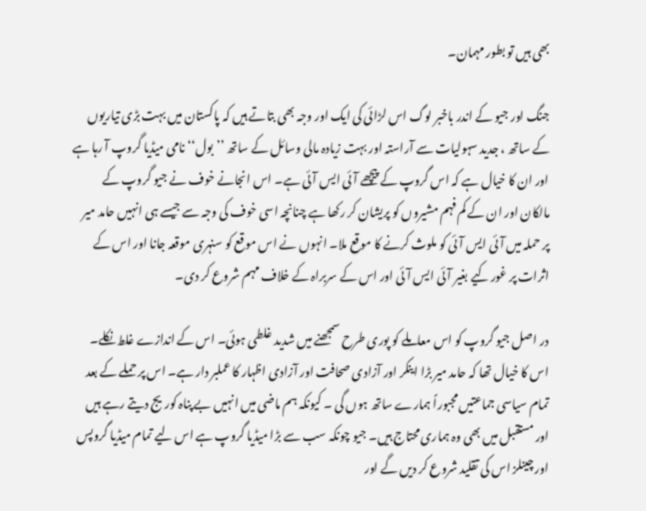بھی ہیں تو بطور مہمان۔

جنگ اور جیو کے اندر باخبر لوگ اس لڑائی کی ایک اور وجہ بھی بتاتے ہیں کہ پاکستان میں بہت بڑی تیاریوں کے ساتھ ، جدید سہولیات سے آراستہ اور بہت زیادہ مالی وسائل کے ساتھ ’’بول‘‘ نامی میڈیا گروپ آ رہا ہے اور ان کا خیال ہے کہ اس گروپ کے پیچھے آئی ایس آئی ہے۔ اس انجانے خوف نے جیو گروپ کے مالکان اور ان کے کم فہم مشیروں کو پریشان کر رکھا ہے چنانچہ اسی خوف کی وجہ سے جیسے ہی انہیں حامد میر پر حملہ میں آئی ایس آئی کو ملوث کرنے کا موقع ملا۔ انہوں نے اس موقع کو سنہری موقعہ جانا اور اس کے اثرات پر غور کیے بغیر آئی ایس آئی اور اس کے سربراہ کے خلاف مہم شروع کر دی۔

در اصل جیو گروپ کو اس معاملے کو پوری طرح سمجھنے میں شدید غلطی ہوئی۔ اس کے اندازے غلط نکلے۔ اس کا خیال تھا کہ حامد میر بڑا اینکر اور آزادی صحافت اور آزادی اظہار کا عملبر دار ہے۔ اس پر حملے کے بعد تمام سیاسی جماعتیں مجبوراً ہمارے ساتھ ہوں گی ۔ کیونکہ ہم ماضی میں انہیں بے پناہ کوریج دیتے رہے ہیں اور مستقبل میں بھی وہ ہماری محتاج ہیں۔ جیو چونکہ سب سے بڑا میڈیا گروپ ہے اس لیے تمام میڈیا گروپس اور چینلز اس کی تقلید شروع کر دیں گے اور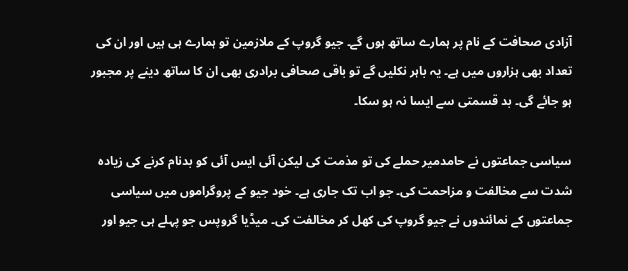آزادی صحافت کے نام پر ہمارے ساتھ ہوں گے۔ جیو گروپ کے ملازمین تو ہمارے ہی ہیں اور ان کی تعداد بھی ہزاروں میں ہے۔ یہ باہر نکلیں گے تو باقی صحافی برادری بھی ان کا ساتھ دینے پر مجبور ہو جائے گی۔ بد قسمتی سے ایسا نہ ہو سکا۔

سیاسی جماعتوں نے حامدمیر حملے کی تو مذمت کی لیکن آئی ایس آئی کو بدنام کرنے کی زیادہ شدت سے مخالفت و مزاحمت کی۔ جو اب تک جاری ہے۔ خود جیو کے پروگراموں میں سیاسی جماعتوں کے نمائندوں نے جیو گروپ کی کھل کر مخالفت کی۔ میڈیا گروپس جو پہلے ہی جیو اور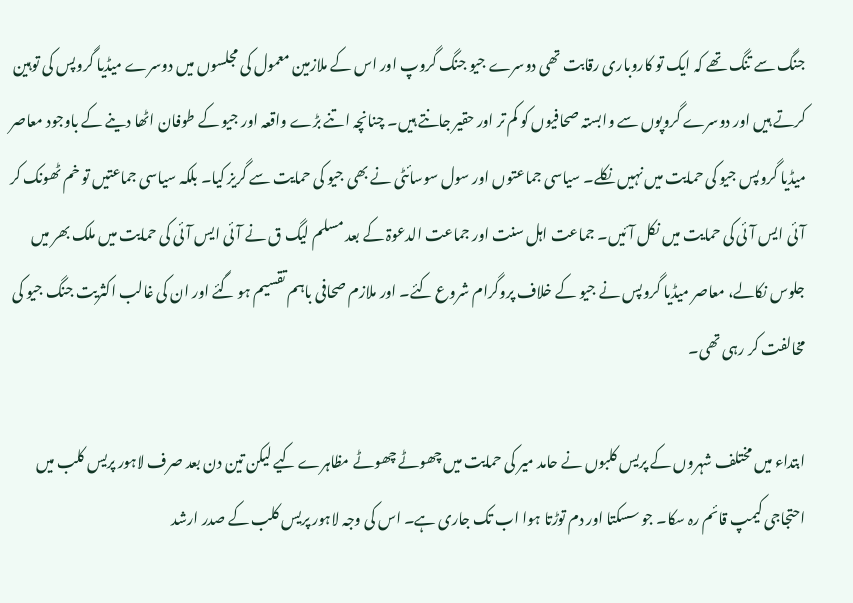جنگ سے تنگ تھے کہ ایک تو کاروباری رقابت تھی دوسرے جیو جنگ گروپ اور اس کے ملازمین معمول کی مجلسوں میں دوسرے میڈیا گروپس کی توہین کرتے ہیں اور دوسرے گروپوں سے وابستہ صحافیوں کو کم تر اور حقیر جانتے ہیں۔ چنانچہ اتنے بڑے واقعہ اور جیو کے طوفان اٹھا دینے کے باوجود معاصر میڈیا گروپس جیو کی حمایت میں نہیں نکلے۔ سیاسی جماعتوں اور سول سوسائٹی نے بھی جیو کی حمایت سے گریز کیا۔ بلکہ سیاسی جماعتیں تو خم ٹھونک کر آئی ایس آئی کی حمایت میں نکل آئیں۔ جماعت اہل سنت اور جماعت الدعوۃ کے بعد مسلم لیگ ق نے آئی ایس آئی کی حمایت میں ملک بھر میں جلوس نکالے، معاصر میڈیا گروپس نے جیو کے خلاف پروگرام شروع کئے۔ اور ملازم صحافی باہم تقسیم ہو گئے اور ان کی غالب اکثریت جنگ جیو کی مخالفت کر رہی تھی۔

ابتداء میں مختلف شہروں کے پریس کلبوں نے حامد میر کی حمایت میں چھوٹے چھوٹے مظاہرے کیے لیکن تین دن بعد صرف لاہور پریس کلب میں احتجاجی کیمپ قائم رہ سکا۔ جو سسکتا اور دم توڑتا ہوا اب تک جاری ہے۔ اس کی وجہ لاہور پریس کلب کے صدر ارشد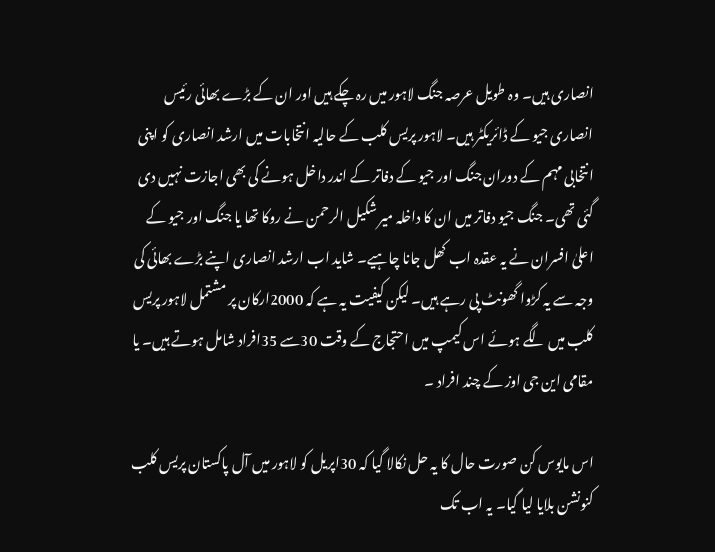انصاری ہیں۔ وہ طویل عرصہ جنگ لاہور میں رہ چکے ہیں اور ان کے بڑے بھائی رئیس انصاری جیو کے ڈائریکٹر ہیں۔ لاہور پریس کلب کے حالیہ انتخابات میں ارشد انصاری کو اپنی انتخابی مہم کے دوران جنگ اور جیو کے دفاتر کے اندر داخل ہونے کی بھی اجازت نہیں دی گئی تھی۔ جنگ جیو دفاتر میں ان کا داخلہ میر شکیل الرحمن نے روکا تھا یا جنگ اور جیو کے اعلیٰ افسران نے یہ عقدہ اب کھل جانا چاہیے۔ شاید اب ارشد انصاری اپنے بڑے بھائی کی وجہ سے یہ کڑوا گھونٹ پی رہے ہیں۔ لیکن کیفیت یہ ہے کہ 2000ارکان پر مشتمل لاہور پریس کلب میں لگے ہوئے اس کیمپ میں احتجاج کے وقت 30سے 35افراد شامل ہوتے ہیں۔ یا مقامی این جی اوز کے چند افراد ۔

اس مایوس کن صورت حال کا یہ حل نکالا گیا کہ 30اپریل کو لاہور میں آل پاکستان پریس کلب کنونشن بلایا لیا گیا۔ یہ اب تک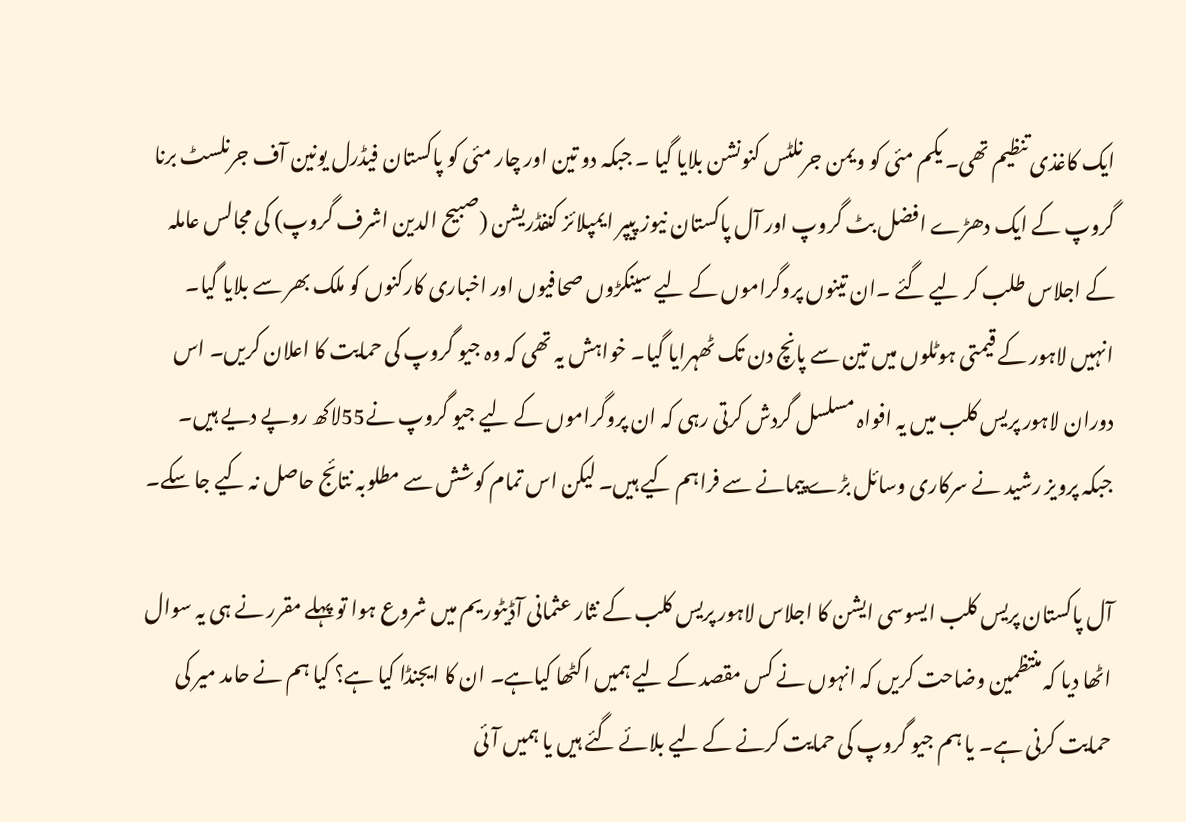ایک کاغذی تنظیم تھی۔ یکم مئی کو ویمن جرنلٹس کنونشن بلایا گیا ۔ جبکہ دو تین اور چار مئی کو پاکستان فیڈرل یونین آف جرنلسٹ برنا گروپ کے ایک دھڑے افضل بٹ گروپ اور آل پاکستان نیوز پیپر ایمپلائز کنفڈریشن (صبیح الدین اشرف گروپ) کی مجالس عاملہ کے اجلاس طلب کر لیے گئے ۔ان تینوں پروگراموں کے لیے سینکڑوں صحافیوں اور اخباری کارکنوں کو ملک بھر سے بلایا گیا۔ انہیں لاہور کے قیمتی ہوٹلوں میں تین سے پانچ دن تک ٹھہرایا گیا۔ خواہش یہ تھی کہ وہ جیو گروپ کی حمایت کا اعلان کریں۔ اس دوران لاہور پریس کلب میں یہ افواہ مسلسل گردش کرتی رہی کہ ان پروگراموں کے لیے جیو گروپ نے55لاکھ روپے دیے ہیں۔ جبکہ پرویز رشید نے سرکاری وسائل بڑے پیمانے سے فراہم کیے ہیں۔ لیکن اس تمام کوشش سے مطلوبہ نتائج حاصل نہ کیے جا سکے۔

آل پاکستان پریس کلب ایسوسی ایشن کا اجلاس لاہور پریس کلب کے نثار عثمانی آڈیٹوریم میں شروع ہوا تو پہلے مقرر نے ہی یہ سوال اٹھا دیا کہ منتظمین وضاحت کریں کہ انہوں نے کس مقصد کے لیے ہمیں اکٹھا کیاہے۔ ان کا ایجنڈا کیا ہے؟ کیا ہم نے حامد میر کی حمایت کرنی ہے۔ یا ہم جیو گروپ کی حمایت کرنے کے لیے بلائے گئے ہیں یا ہمیں آئی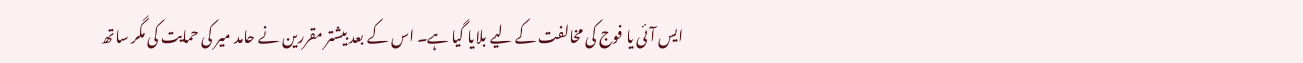ایس آئی یا فوج کی مخالفت کے لیے بلایا گیا ہے۔ اس کے بعد بیشتر مقررین نے حامد میر کی حمایت کی مگر ساتھ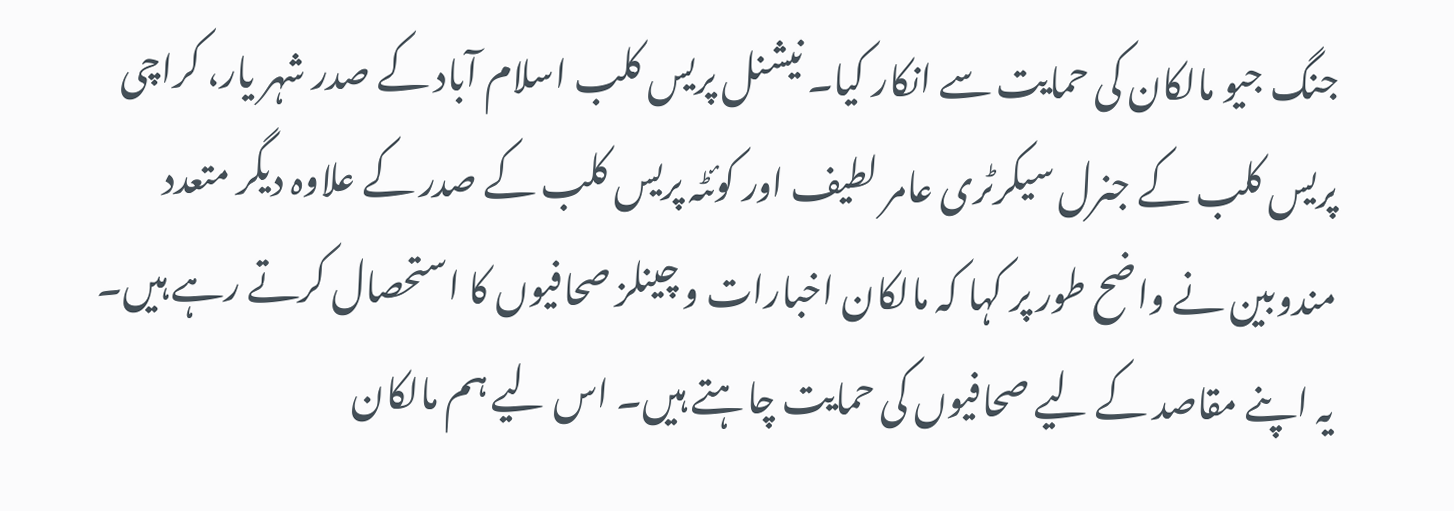جنگ جیو مالکان کی حمایت سے انکار کیا۔ نیشنل پریس کلب اسلام آباد کے صدر شہر یار، کراچی پریس کلب کے جنرل سیکرٹری عامر لطیف اور کوئٹہ پریس کلب کے صدر کے علاوہ دیگر متعدد مندوبین نے واضح طور پر کہا کہ مالکان اخبارات و چینلز صحافیوں کا استحصال کرتے رہے ہیں۔ یہ اپنے مقاصد کے لیے صحافیوں کی حمایت چاہتے ہیں۔ اس لیے ہم مالکان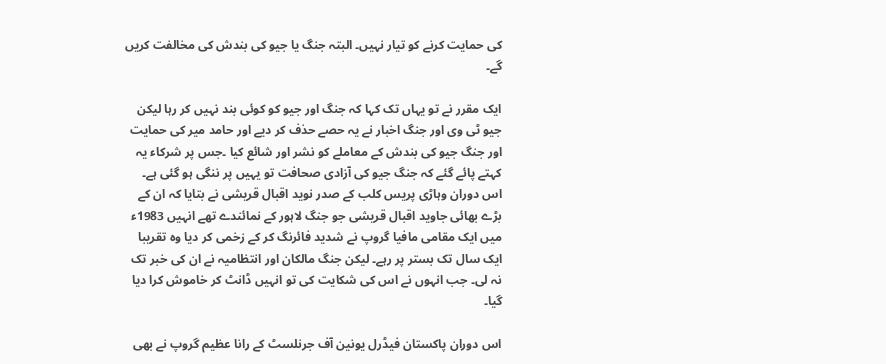کی حمایت کرنے کو تیار نہیں۔ البتہ جنگ یا جیو کی بندش کی مخالفت کریں گے۔

ایک مقرر نے تو یہاں تک کہا کہ جنگ اور جیو کو کوئی بند نہیں کر رہا لیکن جیو ٹی وی اور جنگ اخبار نے یہ حصے حذف کر دیے اور حامد میر کی حمایت اور جنگ جیو کی بندش کے معاملے کو نشر اور شائع کیا ۔جس پر شرکاء یہ کہتے پائے گئے کہ جنگ جیو کی آزادی صحافت تو یہیں پر ننگی ہو گئی ہے۔ اس دوران وہاڑی پریس کلب کے صدر نوید اقبال قریشی نے بتایا کہ ان کے بڑے بھائی جاوید اقبال قریشی جو جنگ لاہور کے نمائندے تھے انہیں 1983ء میں ایک مقامی مافیا گروپ نے شدید فائرنگ کر کے زخمی کر دیا وہ تقریبا ایک سال تک بستر پر رہے۔ لیکن جنگ مالکان اور انتظامیہ نے ان کی خبر تک نہ لی۔ جب انہوں نے اس کی شکایت کی تو انہیں ڈانٹ کر خاموش کرا دیا گیا۔

اس دوران پاکستان فیڈرل یونین آف جرنلسٹ کے رانا عظیم گروپ نے بھی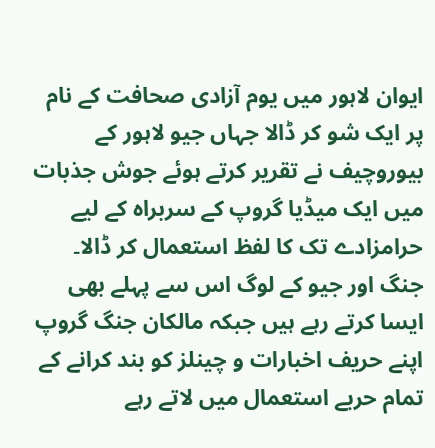ایوان لاہور میں یوم آزادی صحافت کے نام پر ایک شو کر ڈالا جہاں جیو لاہور کے بیوروچیف نے تقریر کرتے ہوئے جوش جذبات میں ایک میڈیا گروپ کے سربراہ کے لیے حرامزادے تک کا لفظ استعمال کر ڈالا۔ جنگ اور جیو کے لوگ اس سے پہلے بھی ایسا کرتے رہے ہیں جبکہ مالکان جنگ گروپ اپنے حریف اخبارات و چینلز کو بند کرانے کے تمام حربے استعمال میں لاتے رہے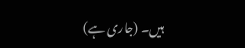ہیں۔ (جاری ہے)